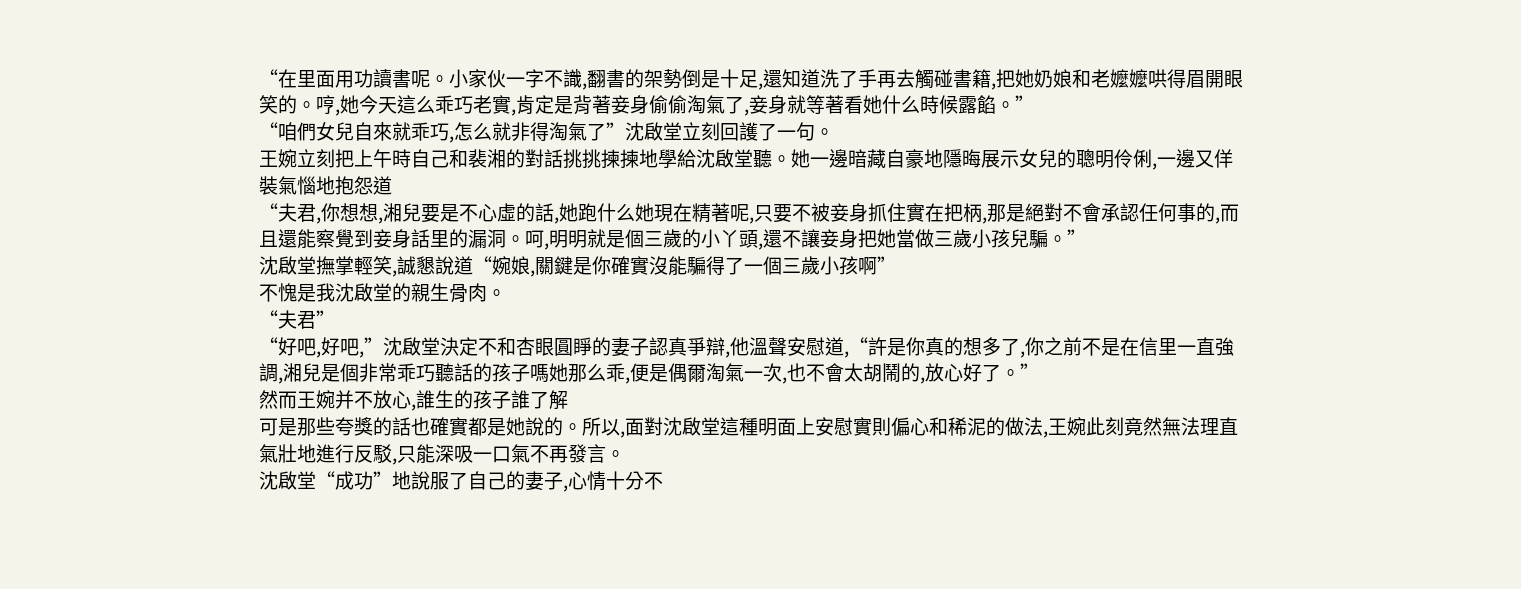“在里面用功讀書呢。小家伙一字不識,翻書的架勢倒是十足,還知道洗了手再去觸碰書籍,把她奶娘和老嬤嬤哄得眉開眼笑的。哼,她今天這么乖巧老實,肯定是背著妾身偷偷淘氣了,妾身就等著看她什么時候露餡。”
“咱們女兒自來就乖巧,怎么就非得淘氣了”沈啟堂立刻回護了一句。
王婉立刻把上午時自己和裴湘的對話挑挑揀揀地學給沈啟堂聽。她一邊暗藏自豪地隱晦展示女兒的聰明伶俐,一邊又佯裝氣惱地抱怨道
“夫君,你想想,湘兒要是不心虛的話,她跑什么她現在精著呢,只要不被妾身抓住實在把柄,那是絕對不會承認任何事的,而且還能察覺到妾身話里的漏洞。呵,明明就是個三歲的小丫頭,還不讓妾身把她當做三歲小孩兒騙。”
沈啟堂撫掌輕笑,誠懇說道“婉娘,關鍵是你確實沒能騙得了一個三歲小孩啊”
不愧是我沈啟堂的親生骨肉。
“夫君”
“好吧,好吧,”沈啟堂決定不和杏眼圓睜的妻子認真爭辯,他溫聲安慰道,“許是你真的想多了,你之前不是在信里一直強調,湘兒是個非常乖巧聽話的孩子嗎她那么乖,便是偶爾淘氣一次,也不會太胡鬧的,放心好了。”
然而王婉并不放心,誰生的孩子誰了解
可是那些夸獎的話也確實都是她說的。所以,面對沈啟堂這種明面上安慰實則偏心和稀泥的做法,王婉此刻竟然無法理直氣壯地進行反駁,只能深吸一口氣不再發言。
沈啟堂“成功”地說服了自己的妻子,心情十分不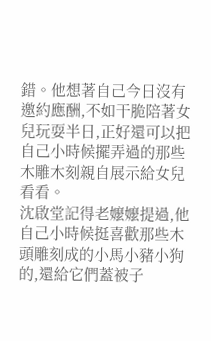錯。他想著自己今日沒有邀約應酬,不如干脆陪著女兒玩耍半日,正好還可以把自己小時候擺弄過的那些木雕木刻親自展示給女兒看看。
沈啟堂記得老嬤嬤提過,他自己小時候挺喜歡那些木頭雕刻成的小馬小豬小狗的,還給它們蓋被子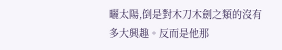曬太陽,倒是對木刀木劍之類的沒有多大興趣。反而是他那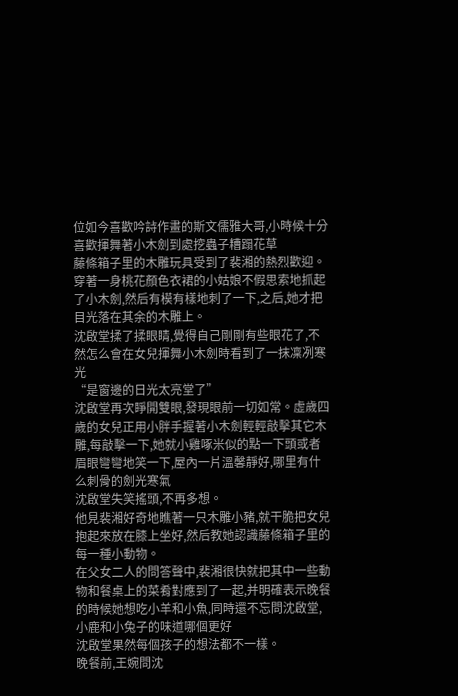位如今喜歡吟詩作畫的斯文儒雅大哥,小時候十分喜歡揮舞著小木劍到處挖蟲子糟蹋花草
藤條箱子里的木雕玩具受到了裴湘的熱烈歡迎。
穿著一身桃花顏色衣裙的小姑娘不假思索地抓起了小木劍,然后有模有樣地刺了一下,之后,她才把目光落在其余的木雕上。
沈啟堂揉了揉眼睛,覺得自己剛剛有些眼花了,不然怎么會在女兒揮舞小木劍時看到了一抹凜冽寒光
“是窗邊的日光太亮堂了”
沈啟堂再次睜開雙眼,發現眼前一切如常。虛歲四歲的女兒正用小胖手握著小木劍輕輕敲擊其它木雕,每敲擊一下,她就小雞啄米似的點一下頭或者眉眼彎彎地笑一下,屋內一片溫馨靜好,哪里有什么刺骨的劍光寒氣
沈啟堂失笑搖頭,不再多想。
他見裴湘好奇地瞧著一只木雕小豬,就干脆把女兒抱起來放在膝上坐好,然后教她認識藤條箱子里的每一種小動物。
在父女二人的問答聲中,裴湘很快就把其中一些動物和餐桌上的菜肴對應到了一起,并明確表示晚餐的時候她想吃小羊和小魚,同時還不忘問沈啟堂,小鹿和小兔子的味道哪個更好
沈啟堂果然每個孩子的想法都不一樣。
晚餐前,王婉問沈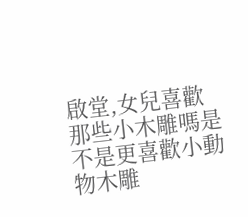啟堂,女兒喜歡那些小木雕嗎是不是更喜歡小動物木雕